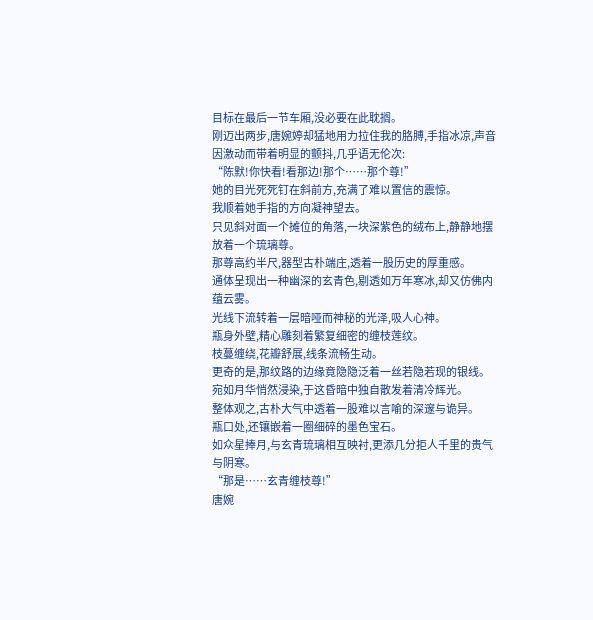目标在最后一节车厢,没必要在此耽搁。
刚迈出两步,唐婉婷却猛地用力拉住我的胳膊,手指冰凉,声音因激动而带着明显的颤抖,几乎语无伦次:
“陈默!你快看!看那边!那个……那个尊!”
她的目光死死钉在斜前方,充满了难以置信的震惊。
我顺着她手指的方向凝神望去。
只见斜对面一个摊位的角落,一块深紫色的绒布上,静静地摆放着一个琉璃尊。
那尊高约半尺,器型古朴端庄,透着一股历史的厚重感。
通体呈现出一种幽深的玄青色,剔透如万年寒冰,却又仿佛内蕴云雾。
光线下流转着一层暗哑而神秘的光泽,吸人心神。
瓶身外壁,精心雕刻着繁复细密的缠枝莲纹。
枝蔓缠绕,花瓣舒展,线条流畅生动。
更奇的是,那纹路的边缘竟隐隐泛着一丝若隐若现的银线。
宛如月华悄然浸染,于这昏暗中独自散发着清冷辉光。
整体观之,古朴大气中透着一股难以言喻的深邃与诡异。
瓶口处,还镶嵌着一圈细碎的墨色宝石。
如众星捧月,与玄青琉璃相互映衬,更添几分拒人千里的贵气与阴寒。
“那是……玄青缠枝尊!”
唐婉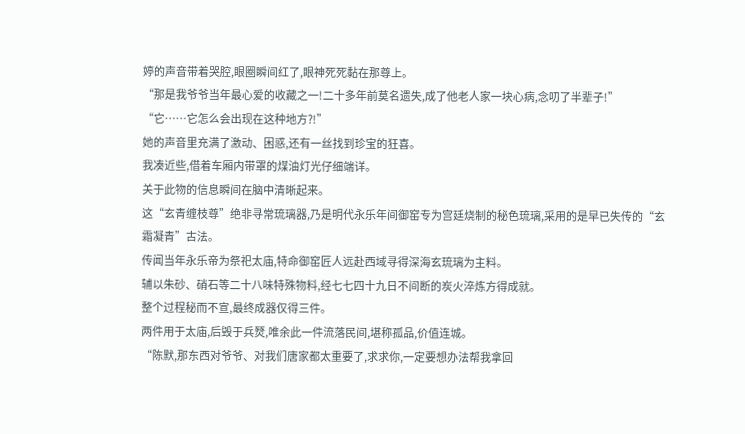婷的声音带着哭腔,眼圈瞬间红了,眼神死死黏在那尊上。
“那是我爷爷当年最心爱的收藏之一!二十多年前莫名遗失,成了他老人家一块心病,念叨了半辈子!”
“它……它怎么会出现在这种地方?!”
她的声音里充满了激动、困惑,还有一丝找到珍宝的狂喜。
我凑近些,借着车厢内带罩的煤油灯光仔细端详。
关于此物的信息瞬间在脑中清晰起来。
这“玄青缠枝尊”绝非寻常琉璃器,乃是明代永乐年间御窑专为宫廷烧制的秘色琉璃,采用的是早已失传的“玄霜凝青”古法。
传闻当年永乐帝为祭祀太庙,特命御窑匠人远赴西域寻得深海玄琉璃为主料。
辅以朱砂、硝石等二十八味特殊物料,经七七四十九日不间断的炭火淬炼方得成就。
整个过程秘而不宣,最终成器仅得三件。
两件用于太庙,后毁于兵燹,唯余此一件流落民间,堪称孤品,价值连城。
“陈默,那东西对爷爷、对我们唐家都太重要了,求求你,一定要想办法帮我拿回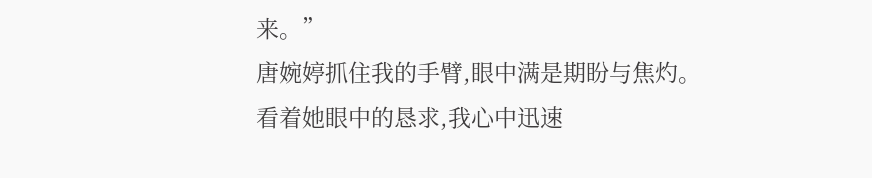来。”
唐婉婷抓住我的手臂,眼中满是期盼与焦灼。
看着她眼中的恳求,我心中迅速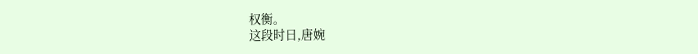权衡。
这段时日,唐婉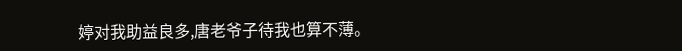婷对我助益良多,唐老爷子待我也算不薄。